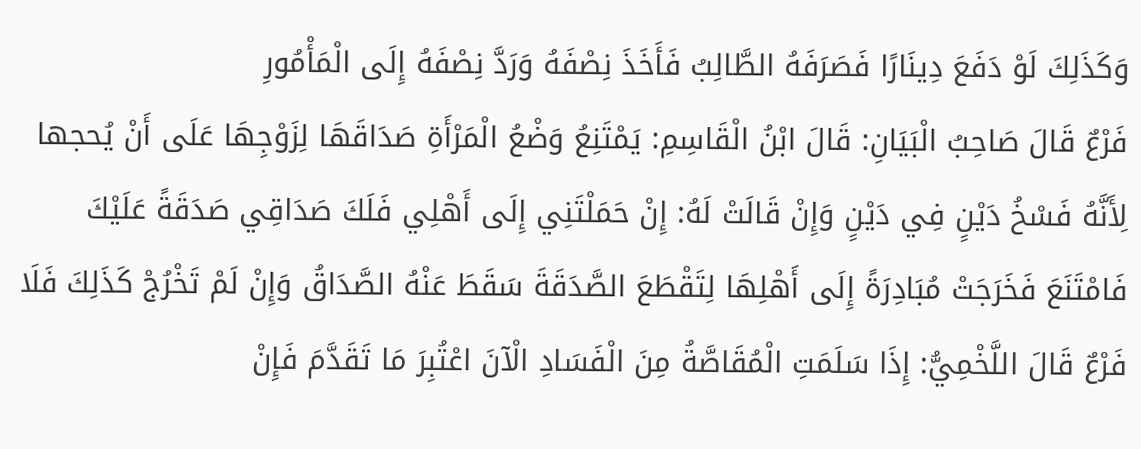وَكَذَلِكَ لَوْ دَفَعَ دِينَارًا فَصَرَفَهُ الطَّالِبُ فَأَخَذَ نِصْفَهُ وَرَدَّ نِصْفَهُ إِلَى الْمَأْمُورِ
فَرْعٌ قَالَ صَاحِبُ الْبَيَانِ: قَالَ ابْنُ الْقَاسِمِ: يَمْتَنِعُ وَضْعُ الْمَرْأَةِ صَدَاقَهَا لِزَوْجِهَا عَلَى أَنْ يُحجها لِأَنَّهُ فَسْخُ دَيْنٍ فِي دَيْنٍ وَإِنْ قَالَتْ لَهُ: إِنْ حَمَلْتَنِي إِلَى أَهْلِي فَلَكَ صَدَاقِي صَدَقَةً عَلَيْكَ فَامْتَنَعَ فَخَرَجَتْ مُبَادِرَةً إِلَى أَهْلِهَا لِتَقْطَعَ الصَّدَقَةَ سَقَطَ عَنْهُ الصَّدَاقُ وَإِنْ لَمْ تَخْرُجْ كَذَلِكَ فَلَا
فَرْعٌ قَالَ اللَّخْمِيُّ: إِذَا سَلَمَتِ الْمُقَاصَّةُ مِنَ الْفَسَادِ الْآنَ اعْتُبِرَ مَا تَقَدَّمَ فَإِنْ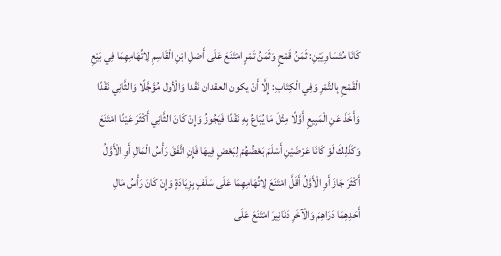كَانَا مُتَسَاوِيَيْنِ: ثَمَنُ قَمْحٍ وَثَمَنُ تَمْرٍ امْتَنَعَ عَلَى أَصْلِ ابْنِ الْقَاسِمِ لِاتِّهَامِهِمَا فِي بَيْعِ الْقَمْحِ بِالتَّمْرِ وَفِي الْكِتَابِ: إِلَّا أَنْ يكون العقدان نَقْدا وَالْأول مُؤَجَّلًا وَالثَّانِي نَقْدًا وَأَخَذَ عَنِ الْمَبِيعِ أَوَّلًا مِثْلَ مَا يُبَاعُ بِهِ نَقْدًا فَيَجُوزُ وَإِنْ كَانَ الثَّانِي أَكْثَرَ عَيْنًا امْتَنَعَ وَكَذَلِكَ لَوْ كَانَا عَرْضَيْنِ أَسْلَمَ بَعْضُهُمْ لِبَعْضٍ فِيهَا فَإِنِ اتَّفَقَ رَأْسُ الْمَالِ أَوِ الْأَوَّلُ أَكْثَرَ جَازَ أَوِ الْأَوَّلُ أَقَلَّ امْتَنَعَ لِاتِّهَامِهِمَا عَلَى سَلَفٍ بِزِيَادَةٍ وَإِنْ كَانَ رَأْسُ مَالِ أَحَدِهِمَا دَرَاهِمَ وَالْآخَرِ دَنَانِيرَ امْتَنَعَ عَلَى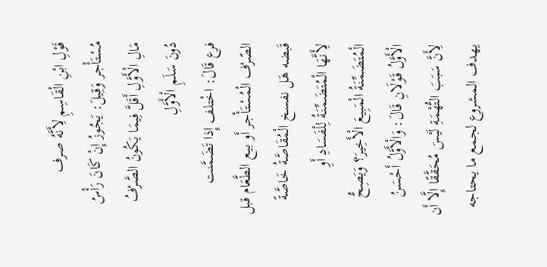قَوْلِ ابْنِ الْقَاسِمِ لِأَنَّهُ صرف مُسْتَأْجر وَقِيلَ: يَجُوزُ إِنْ كَانَ رَأْسُ مَالِ الْأَوَّلِ أَقَلَّ فِيمَا يَكُونُ الصَّرْفُ دُونَ سَلَمِ الْأَوَّلِ
فرع قَالَ: اخْتلف إِذا تَضَمَّنت الصّرْف الْمُسْتَأْجر أَو بيع الطَّعَام قبل قَبضه هَل نفسخ الْمُقَاصَّةُ خَاصَّةً لِأَنَّهَا الْمُتَضَمِّنَةُ لِلْفَسَادِ أَوِ الْمُتَضَمِّنَةُ الْمَبِيعَ الْأَخِيرَ؟ وَيَصِحُّ الْأَوَّلُ قَوْلَانِ قَالَ: وَالْأَوَّلُ أَحْسَنُ لِأَنَّ سَبَبَ التُّهْمَةِ لَيْسَ مُحَقَّقًا إِلَّا أَن
يهدف المشروع لجمع ما يحتاجه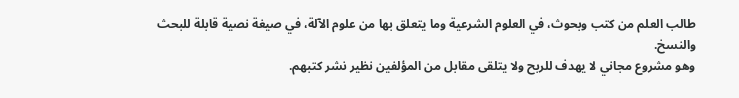طالب العلم من كتب وبحوث، في العلوم الشرعية وما يتعلق بها من علوم الآلة، في صيغة نصية قابلة للبحث والنسخ.
وهو مشروع مجاني لا يهدف للربح ولا يتلقى مقابل من المؤلفين نظير نشر كتبهم.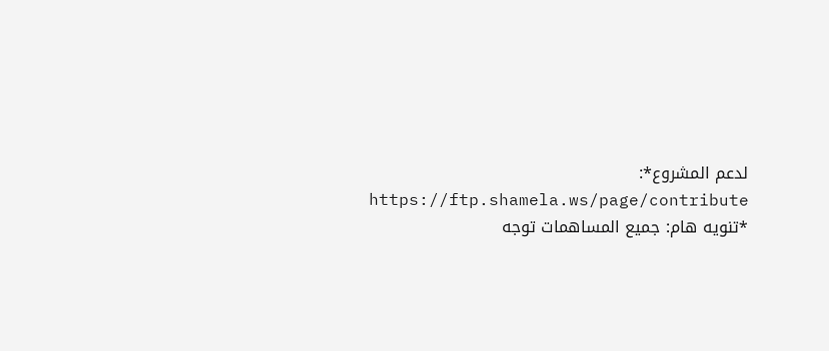لدعم المشروع*: https://ftp.shamela.ws/page/contribute
*تنويه هام: جميع المساهمات توجه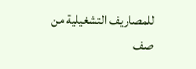للمصاريف التشغيلية من صف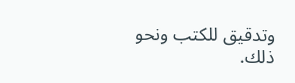وتدقيق للكتب ونحو ذلك.